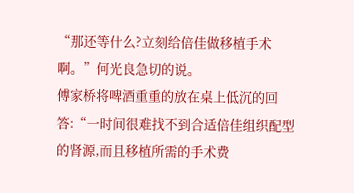“那还等什么?立刻给倍佳做移植手术啊。”何光良急切的说。
傅家桥将啤酒重重的放在桌上低沉的回答:“一时间很难找不到合适倍佳组织配型的肾源,而且移植所需的手术费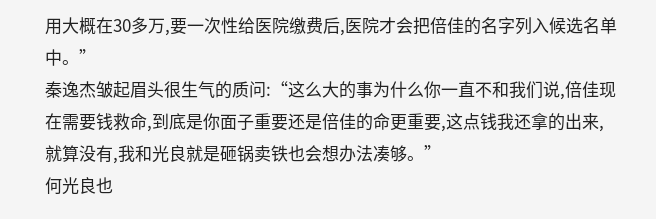用大概在30多万,要一次性给医院缴费后,医院才会把倍佳的名字列入候选名单中。”
秦逸杰皱起眉头很生气的质问:“这么大的事为什么你一直不和我们说,倍佳现在需要钱救命,到底是你面子重要还是倍佳的命更重要,这点钱我还拿的出来,就算没有,我和光良就是砸锅卖铁也会想办法凑够。”
何光良也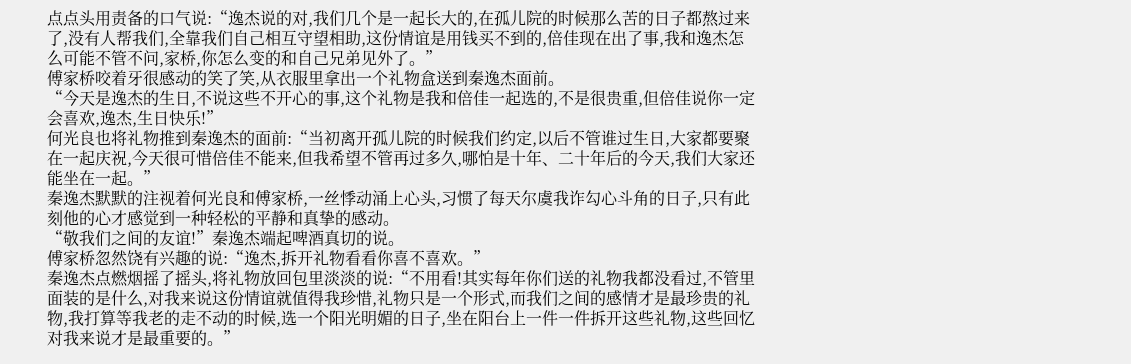点点头用责备的口气说:“逸杰说的对,我们几个是一起长大的,在孤儿院的时候那么苦的日子都熬过来了,没有人帮我们,全靠我们自己相互守望相助,这份情谊是用钱买不到的,倍佳现在出了事,我和逸杰怎么可能不管不问,家桥,你怎么变的和自己兄弟见外了。”
傅家桥咬着牙很感动的笑了笑,从衣服里拿出一个礼物盒送到秦逸杰面前。
“今天是逸杰的生日,不说这些不开心的事,这个礼物是我和倍佳一起选的,不是很贵重,但倍佳说你一定会喜欢,逸杰,生日快乐!”
何光良也将礼物推到秦逸杰的面前:“当初离开孤儿院的时候我们约定,以后不管谁过生日,大家都要聚在一起庆祝,今天很可惜倍佳不能来,但我希望不管再过多久,哪怕是十年、二十年后的今天,我们大家还能坐在一起。”
秦逸杰默默的注视着何光良和傅家桥,一丝悸动涌上心头,习惯了每天尔虞我诈勾心斗角的日子,只有此刻他的心才感觉到一种轻松的平静和真挚的感动。
“敬我们之间的友谊!”秦逸杰端起啤酒真切的说。
傅家桥忽然饶有兴趣的说:“逸杰,拆开礼物看看你喜不喜欢。”
秦逸杰点燃烟摇了摇头,将礼物放回包里淡淡的说:“不用看!其实每年你们送的礼物我都没看过,不管里面装的是什么,对我来说这份情谊就值得我珍惜,礼物只是一个形式,而我们之间的感情才是最珍贵的礼物,我打算等我老的走不动的时候,选一个阳光明媚的日子,坐在阳台上一件一件拆开这些礼物,这些回忆对我来说才是最重要的。”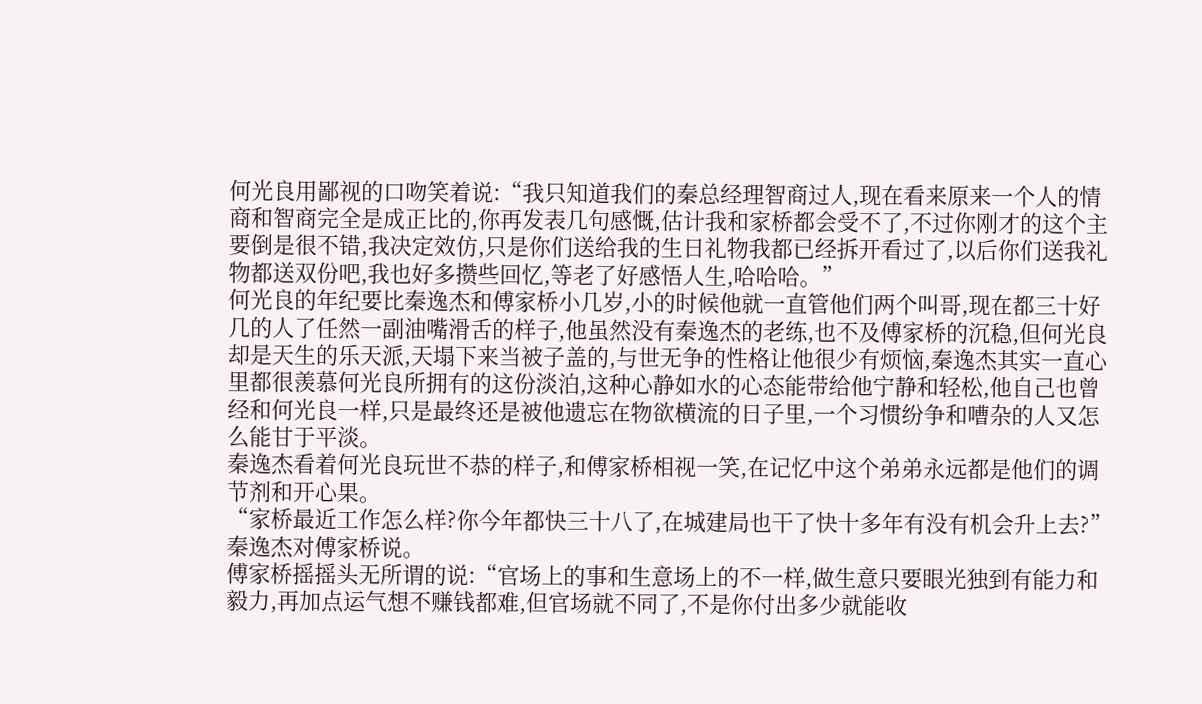何光良用鄙视的口吻笑着说:“我只知道我们的秦总经理智商过人,现在看来原来一个人的情商和智商完全是成正比的,你再发表几句感慨,估计我和家桥都会受不了,不过你刚才的这个主要倒是很不错,我决定效仿,只是你们送给我的生日礼物我都已经拆开看过了,以后你们送我礼物都送双份吧,我也好多攒些回忆,等老了好感悟人生,哈哈哈。”
何光良的年纪要比秦逸杰和傅家桥小几岁,小的时候他就一直管他们两个叫哥,现在都三十好几的人了任然一副油嘴滑舌的样子,他虽然没有秦逸杰的老练,也不及傅家桥的沉稳,但何光良却是天生的乐天派,天塌下来当被子盖的,与世无争的性格让他很少有烦恼,秦逸杰其实一直心里都很羡慕何光良所拥有的这份淡泊,这种心静如水的心态能带给他宁静和轻松,他自己也曾经和何光良一样,只是最终还是被他遗忘在物欲横流的日子里,一个习惯纷争和嘈杂的人又怎么能甘于平淡。
秦逸杰看着何光良玩世不恭的样子,和傅家桥相视一笑,在记忆中这个弟弟永远都是他们的调节剂和开心果。
“家桥最近工作怎么样?你今年都快三十八了,在城建局也干了快十多年有没有机会升上去?”秦逸杰对傅家桥说。
傅家桥摇摇头无所谓的说:“官场上的事和生意场上的不一样,做生意只要眼光独到有能力和毅力,再加点运气想不赚钱都难,但官场就不同了,不是你付出多少就能收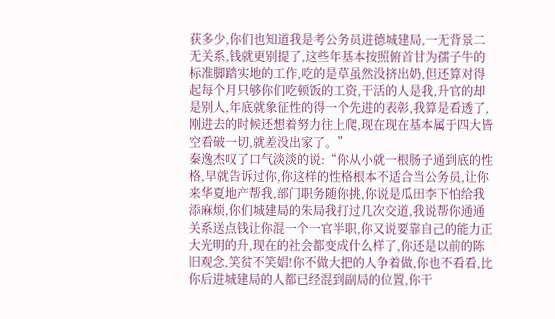获多少,你们也知道我是考公务员进德城建局,一无背景二无关系,钱就更别提了,这些年基本按照俯首甘为孺子牛的标准脚踏实地的工作,吃的是草虽然没挤出奶,但还算对得起每个月只够你们吃顿饭的工资,干活的人是我,升官的却是别人,年底就象征性的得一个先进的表彰,我算是看透了,刚进去的时候还想着努力往上爬,现在现在基本属于四大皆空看破一切,就差没出家了。”
秦逸杰叹了口气淡淡的说:“你从小就一根肠子通到底的性格,早就告诉过你,你这样的性格根本不适合当公务员,让你来华夏地产帮我,部门职务随你挑,你说是瓜田李下怕给我添麻烦,你们城建局的朱局我打过几次交道,我说帮你通通关系送点钱让你混一个一官半职,你又说要靠自己的能力正大光明的升,现在的社会都变成什么样了,你还是以前的陈旧观念,笑贫不笑娼!你不做大把的人争着做,你也不看看,比你后进城建局的人都已经混到副局的位置,你干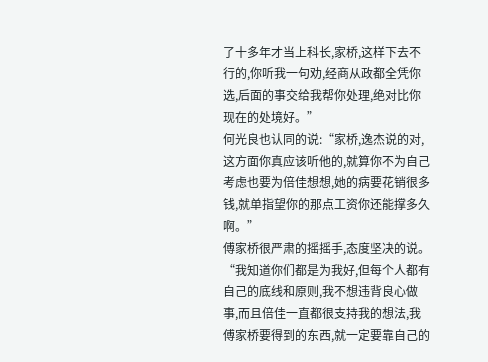了十多年才当上科长,家桥,这样下去不行的,你听我一句劝,经商从政都全凭你选,后面的事交给我帮你处理,绝对比你现在的处境好。”
何光良也认同的说:“家桥,逸杰说的对,这方面你真应该听他的,就算你不为自己考虑也要为倍佳想想,她的病要花销很多钱,就单指望你的那点工资你还能撑多久啊。”
傅家桥很严肃的摇摇手,态度坚决的说。
“我知道你们都是为我好,但每个人都有自己的底线和原则,我不想违背良心做事,而且倍佳一直都很支持我的想法,我傅家桥要得到的东西,就一定要靠自己的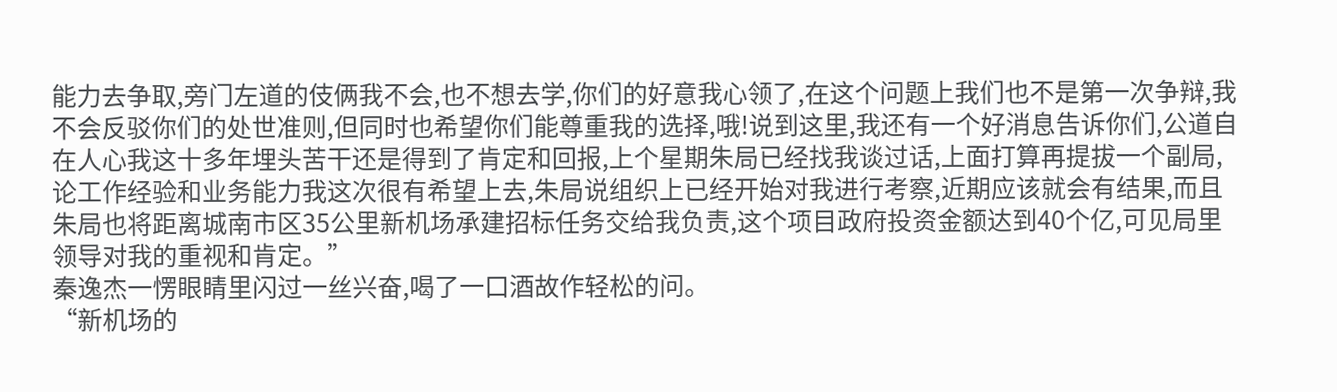能力去争取,旁门左道的伎俩我不会,也不想去学,你们的好意我心领了,在这个问题上我们也不是第一次争辩,我不会反驳你们的处世准则,但同时也希望你们能尊重我的选择,哦!说到这里,我还有一个好消息告诉你们,公道自在人心我这十多年埋头苦干还是得到了肯定和回报,上个星期朱局已经找我谈过话,上面打算再提拔一个副局,论工作经验和业务能力我这次很有希望上去,朱局说组织上已经开始对我进行考察,近期应该就会有结果,而且朱局也将距离城南市区35公里新机场承建招标任务交给我负责,这个项目政府投资金额达到40个亿,可见局里领导对我的重视和肯定。”
秦逸杰一愣眼睛里闪过一丝兴奋,喝了一口酒故作轻松的问。
“新机场的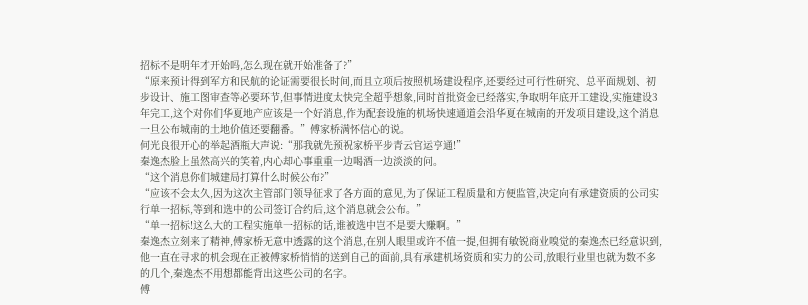招标不是明年才开始吗,怎么现在就开始准备了?”
“原来预计得到军方和民航的论证需要很长时间,而且立项后按照机场建设程序,还要经过可行性研究、总平面规划、初步设计、施工图审查等必要环节,但事情进度太快完全超乎想象,同时首批资金已经落实,争取明年底开工建设,实施建设3年完工,这个对你们华夏地产应该是一个好消息,作为配套设施的机场快速通道会沿华夏在城南的开发项目建设,这个消息一旦公布城南的土地价值还要翻番。”傅家桥满怀信心的说。
何光良很开心的举起酒瓶大声说:“那我就先预祝家桥平步青云官运亨通!”
秦逸杰脸上虽然高兴的笑着,内心却心事重重一边喝酒一边淡淡的问。
“这个消息你们城建局打算什么时候公布?”
“应该不会太久,因为这次主管部门领导征求了各方面的意见,为了保证工程质量和方便监管,决定向有承建资质的公司实行单一招标,等到和选中的公司签订合约后,这个消息就会公布。”
“单一招标!这么大的工程实施单一招标的话,谁被选中岂不是要大赚啊。”
秦逸杰立刻来了精神,傅家桥无意中透露的这个消息,在别人眼里或许不值一提,但拥有敏锐商业嗅觉的秦逸杰已经意识到,他一直在寻求的机会现在正被傅家桥悄悄的送到自己的面前,具有承建机场资质和实力的公司,放眼行业里也就为数不多的几个,秦逸杰不用想都能背出这些公司的名字。
傅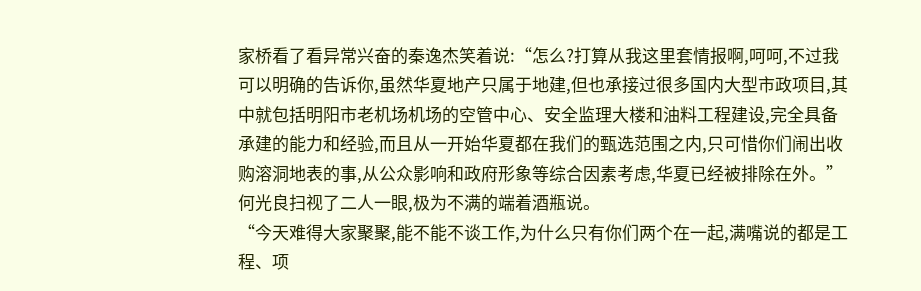家桥看了看异常兴奋的秦逸杰笑着说:“怎么?打算从我这里套情报啊,呵呵,不过我可以明确的告诉你,虽然华夏地产只属于地建,但也承接过很多国内大型市政项目,其中就包括明阳市老机场机场的空管中心、安全监理大楼和油料工程建设,完全具备承建的能力和经验,而且从一开始华夏都在我们的甄选范围之内,只可惜你们闹出收购溶洞地表的事,从公众影响和政府形象等综合因素考虑,华夏已经被排除在外。”
何光良扫视了二人一眼,极为不满的端着酒瓶说。
“今天难得大家聚聚,能不能不谈工作,为什么只有你们两个在一起,满嘴说的都是工程、项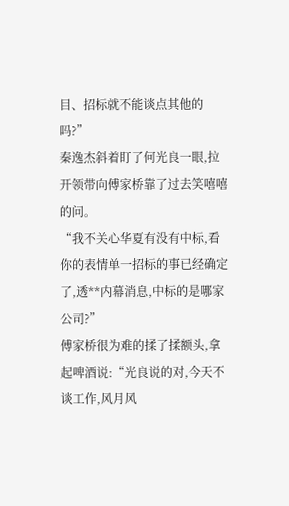目、招标就不能谈点其他的吗?”
秦逸杰斜着盯了何光良一眼,拉开领带向傅家桥靠了过去笑嘻嘻的问。
“我不关心华夏有没有中标,看你的表情单一招标的事已经确定了,透**内幕消息,中标的是哪家公司?”
傅家桥很为难的揉了揉额头,拿起啤酒说:“光良说的对,今天不谈工作,风月风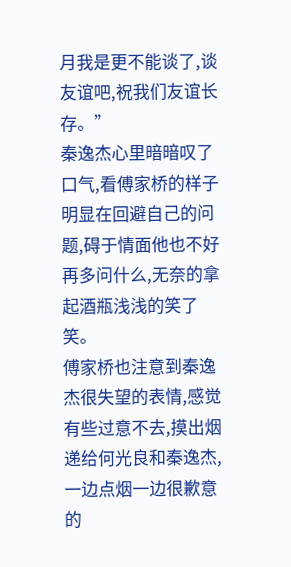月我是更不能谈了,谈友谊吧,祝我们友谊长存。”
秦逸杰心里暗暗叹了口气,看傅家桥的样子明显在回避自己的问题,碍于情面他也不好再多问什么,无奈的拿起酒瓶浅浅的笑了笑。
傅家桥也注意到秦逸杰很失望的表情,感觉有些过意不去,摸出烟递给何光良和秦逸杰,一边点烟一边很歉意的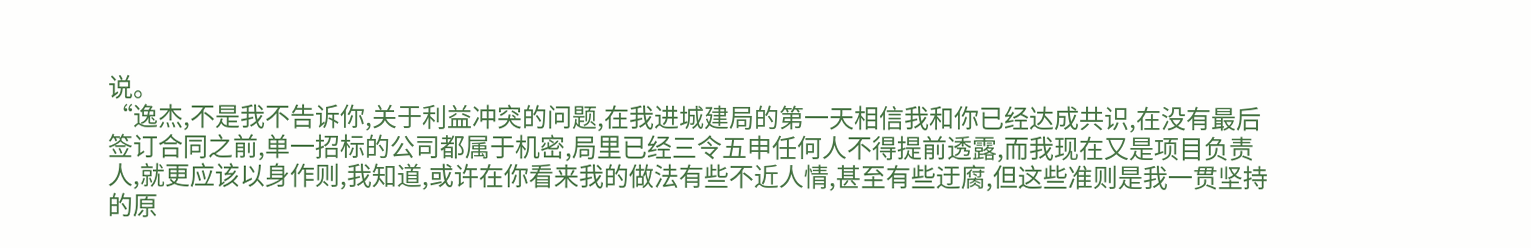说。
“逸杰,不是我不告诉你,关于利益冲突的问题,在我进城建局的第一天相信我和你已经达成共识,在没有最后签订合同之前,单一招标的公司都属于机密,局里已经三令五申任何人不得提前透露,而我现在又是项目负责人,就更应该以身作则,我知道,或许在你看来我的做法有些不近人情,甚至有些迂腐,但这些准则是我一贯坚持的原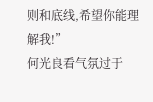则和底线,希望你能理解我!”
何光良看气氛过于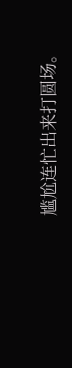尴尬连忙出来打圆场。